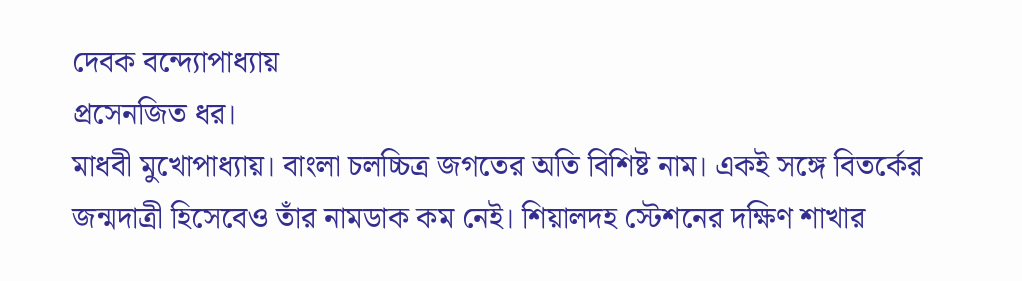দেবক বন্দ্যোপাধ্যায়
প্রসেনজিত ধর।
মাধবী মুখোপাধ্যায়। বাংলা চলচ্চিত্র জগতের অতি বিশিষ্ট নাম। একই সঙ্গে বিতর্কের জন্মদাত্রী হিসেবেও তাঁর নামডাক কম নেই। শিয়ালদহ স্টেশনের দক্ষিণ শাখার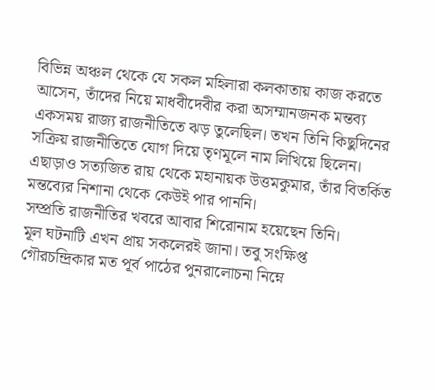বিভিন্ন অঞ্চল থেকে যে সকল মহিলারা কলকাতায় কাজ করতে আসেন, তাঁদের নিয়ে মাধবীদেবীর করা অসম্মানজনক মন্তব্য একসময় রাজ্য রাজনীতিতে ঝড় তুলেছিল। তখন তিনি কিছুদিনের সক্রিয় রাজনীতিতে যোগ দিয়ে তৃণমূলে নাম লিখিয়ে ছিলেন। এছাড়াও সত্যজিত রায় থেকে মহানায়ক উত্তমকুমার, তাঁর বিতর্কিত মন্তব্যের নিশানা থেকে কেউই পার পাননি।
সম্প্রতি রাজনীতির খবরে আবার শিরোনাম হয়েছেন তিনি।
মূল ঘটনাটি এখন প্রায় সকলেরই জানা। তবু সংক্ষিপ্ত গৌরচন্দ্রিকার মত পূর্ব পাঠের পুনরালোচনা নিম্নে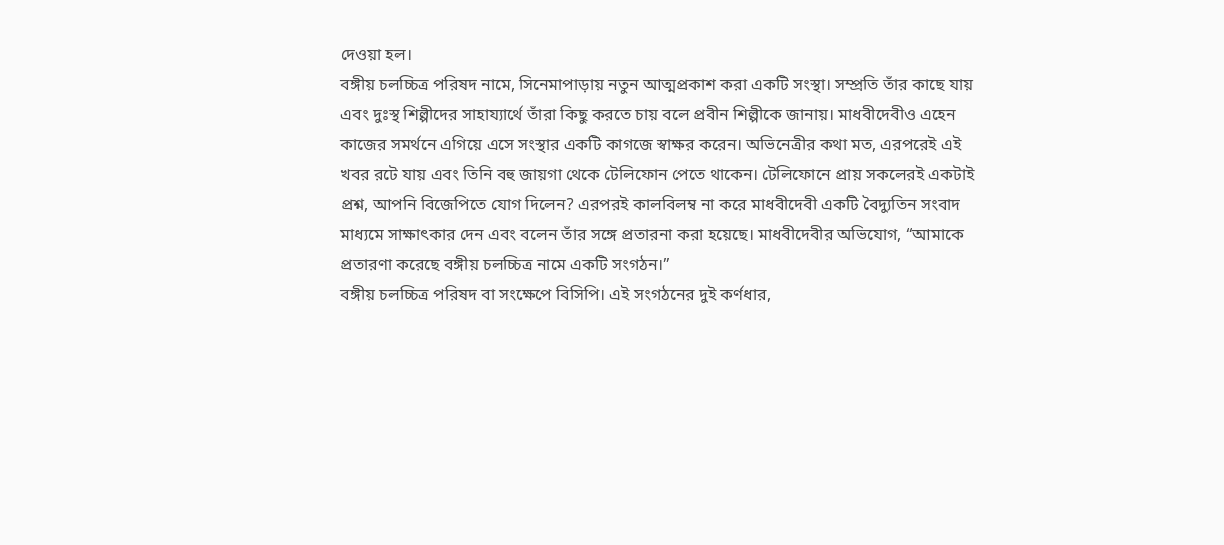দেওয়া হল।
বঙ্গীয় চলচ্চিত্র পরিষদ নামে, সিনেমাপাড়ায় নতুন আত্মপ্রকাশ করা একটি সংস্থা। সম্প্রতি তাঁর কাছে যায় এবং দুঃস্থ শিল্পীদের সাহায্যার্থে তাঁরা কিছু করতে চায় বলে প্রবীন শিল্পীকে জানায়। মাধবীদেবীও এহেন কাজের সমর্থনে এগিয়ে এসে সংস্থার একটি কাগজে স্বাক্ষর করেন। অভিনেত্রীর কথা মত, এরপরেই এই খবর রটে যায় এবং তিনি বহু জায়গা থেকে টেলিফোন পেতে থাকেন। টেলিফোনে প্রায় সকলেরই একটাই প্রশ্ন, আপনি বিজেপিতে যোগ দিলেন? এরপরই কালবিলম্ব না করে মাধবীদেবী একটি বৈদ্যুতিন সংবাদ মাধ্যমে সাক্ষাৎকার দেন এবং বলেন তাঁর সঙ্গে প্রতারনা করা হয়েছে। মাধবীদেবীর অভিযোগ, “আমাকে প্রতারণা করেছে বঙ্গীয় চলচ্চিত্র নামে একটি সংগঠন।”
বঙ্গীয় চলচ্চিত্র পরিষদ বা সংক্ষেপে বিসিপি। এই সংগঠনের দুই কর্ণধার,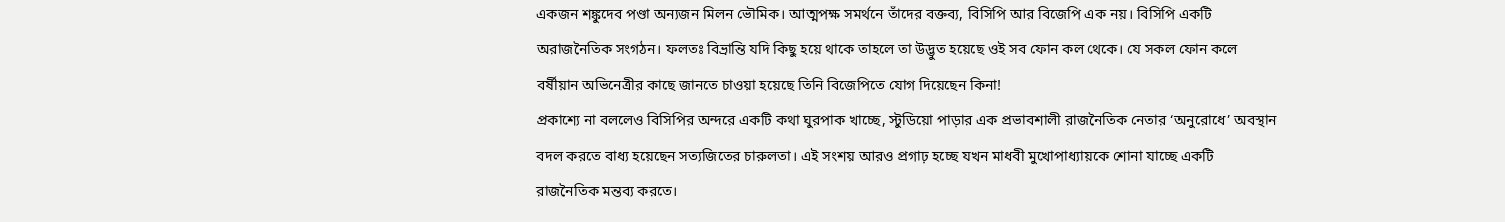একজন শঙ্কুদেব পণ্ডা অন্যজন মিলন ভৌমিক। আত্মপক্ষ সমর্থনে তাঁদের বক্তব্য, বিসিপি আর বিজেপি এক নয়। বিসিপি একটি অরাজনৈতিক সংগঠন। ফলতঃ বিভ্রান্তি যদি কিছু হয়ে থাকে তাহলে তা উদ্ভুত হয়েছে ওই সব ফোন কল থেকে। যে সকল ফোন কলে বর্ষীয়ান অভিনেত্রীর কাছে জানতে চাওয়া হয়েছে তিনি বিজেপিতে যোগ দিয়েছেন কিনা!
প্রকাশ্যে না বললেও বিসিপির অন্দরে একটি কথা ঘুরপাক খাচ্ছে, স্টুডিয়ো পাড়ার এক প্রভাবশালী রাজনৈতিক নেতার ‘অনুরোধে’ অবস্থান বদল করতে বাধ্য হয়েছেন সত্যজিতের চারুলতা। এই সংশয় আরও প্রগাঢ় হচ্ছে যখন মাধবী মুখোপাধ্যায়কে শোনা যাচ্ছে একটি রাজনৈতিক মন্তব্য করতে।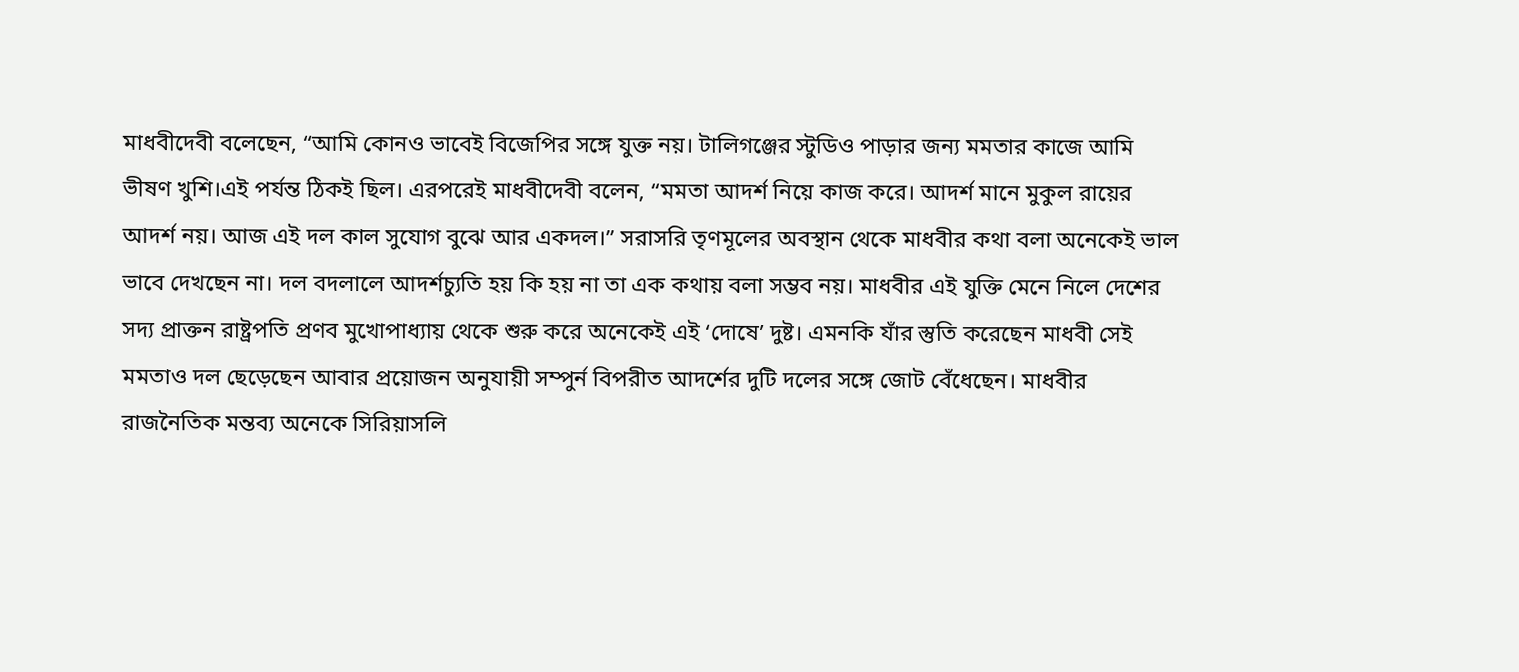মাধবীদেবী বলেছেন, “আমি কোনও ভাবেই বিজেপির সঙ্গে যুক্ত নয়। টালিগঞ্জের স্টুডিও পাড়ার জন্য মমতার কাজে আমি ভীষণ খুশি।এই পর্যন্ত ঠিকই ছিল। এরপরেই মাধবীদেবী বলেন, “মমতা আদর্শ নিয়ে কাজ করে। আদর্শ মানে মুকুল রায়ের আদর্শ নয়। আজ এই দল কাল সুযোগ বুঝে আর একদল।” সরাসরি তৃণমূলের অবস্থান থেকে মাধবীর কথা বলা অনেকেই ভাল ভাবে দেখছেন না। দল বদলালে আদর্শচ্যুতি হয় কি হয় না তা এক কথায় বলা সম্ভব নয়। মাধবীর এই যুক্তি মেনে নিলে দেশের সদ্য প্রাক্তন রাষ্ট্রপতি প্রণব মুখোপাধ্যায় থেকে শুরু করে অনেকেই এই ‘দোষে’ দুষ্ট। এমনকি যাঁর স্তুতি করেছেন মাধবী সেই মমতাও দল ছেড়েছেন আবার প্রয়োজন অনুযায়ী সম্পুর্ন বিপরীত আদর্শের দুটি দলের সঙ্গে জোট বেঁধেছেন। মাধবীর রাজনৈতিক মন্তব্য অনেকে সিরিয়াসলি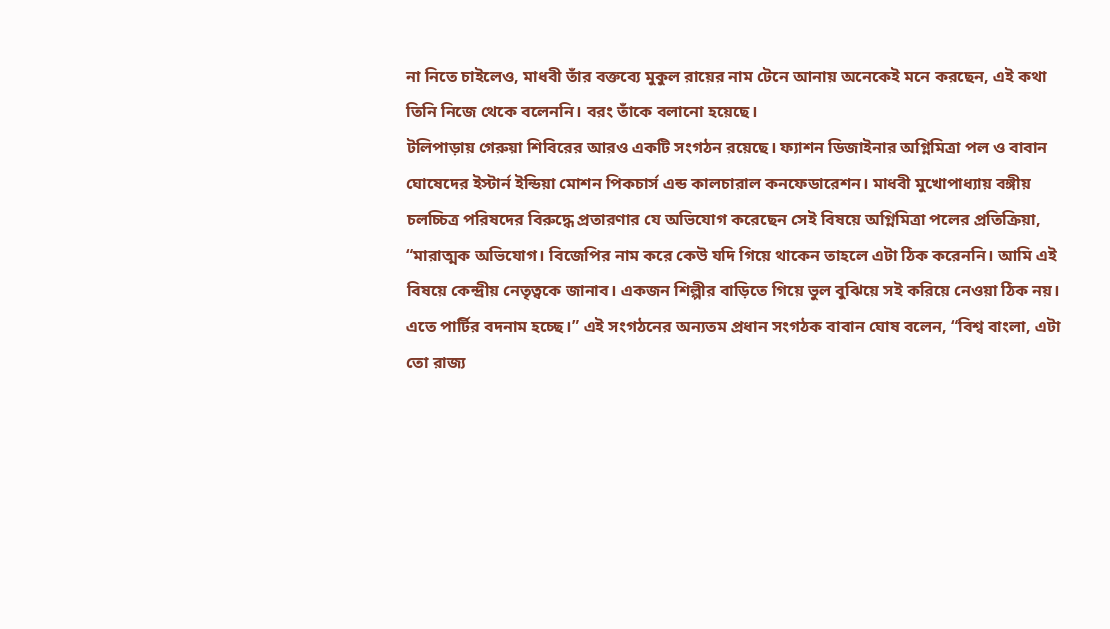না নিতে চাইলেও, মাধবী তাঁর বক্তব্যে মুকুল রায়ের নাম টেনে আনায় অনেকেই মনে করছেন, এই কথা তিনি নিজে থেকে বলেননি। বরং তাঁকে বলানো হয়েছে।
টলিপাড়ায় গেরুয়া শিবিরের আরও একটি সংগঠন রয়েছে। ফ্যাশন ডিজাইনার অগ্নিমিত্রা পল ও বাবান ঘোষেদের ইস্টার্ন ইন্ডিয়া মোশন পিকচার্স এন্ড কালচারাল কনফেডারেশন। মাধবী মুখোপাধ্যায় বঙ্গীয় চলচ্চিত্র পরিষদের বিরুদ্ধে প্রতারণার যে অভিযোগ করেছেন সেই বিষয়ে অগ্নিমিত্রা পলের প্রতিক্রিয়া, “মারাত্মক অভিযোগ। বিজেপির নাম করে কেউ যদি গিয়ে থাকেন তাহলে এটা ঠিক করেননি। আমি এই বিষয়ে কেন্দ্রীয় নেতৃত্বকে জানাব। একজন শিল্পীর বাড়িতে গিয়ে ভুল বুঝিয়ে সই করিয়ে নেওয়া ঠিক নয়। এতে পার্টির বদনাম হচ্ছে।” এই সংগঠনের অন্যতম প্রধান সংগঠক বাবান ঘোষ বলেন, “বিশ্ব বাংলা, এটা তো রাজ্য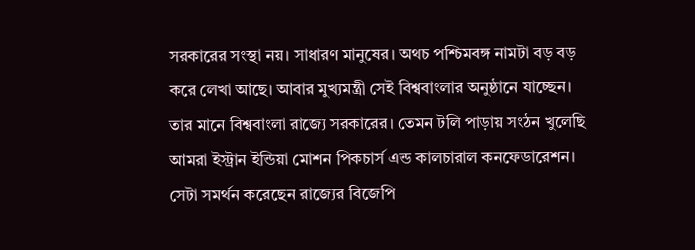সরকারের সংস্থা নয়। সাধারণ মানুষের। অথচ পশ্চিমবঙ্গ নামটা বড় বড় করে লেখা আছে। আবার মুখ্যমন্ত্রী সেই বিশ্ববাংলার অনুষ্ঠানে যাচ্ছেন। তার মানে বিশ্ববাংলা রাজ্যে সরকারের। তেমন টলি পাড়ায় সংঠন খুলেছি আমরা ইস্ট্রান ইন্ডিয়া মোশন পিকচার্স এন্ড কালচারাল কনফেডারেশন। সেটা সমর্থন করেছেন রাজ্যের বিজেপি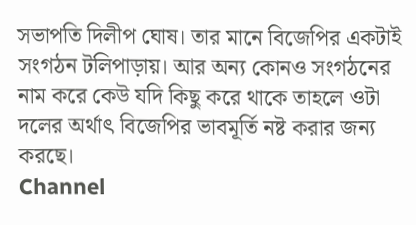সভাপতি দিলীপ ঘোষ। তার মানে বিজেপির একটাই সংগঠন টলিপাড়ায়। আর অন্য কোনও সংগঠনের নাম করে কেউ যদি কিছু করে থাকে তাহলে ওটা দলের অর্থাৎ বিজেপির ভাবমূর্তি নষ্ট করার জন্য করছে।
Channel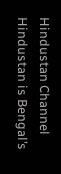Hindustan Channel Hindustan is Bengal’s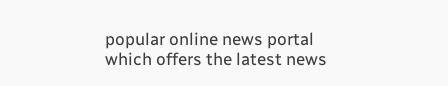popular online news portal which offers the latest news